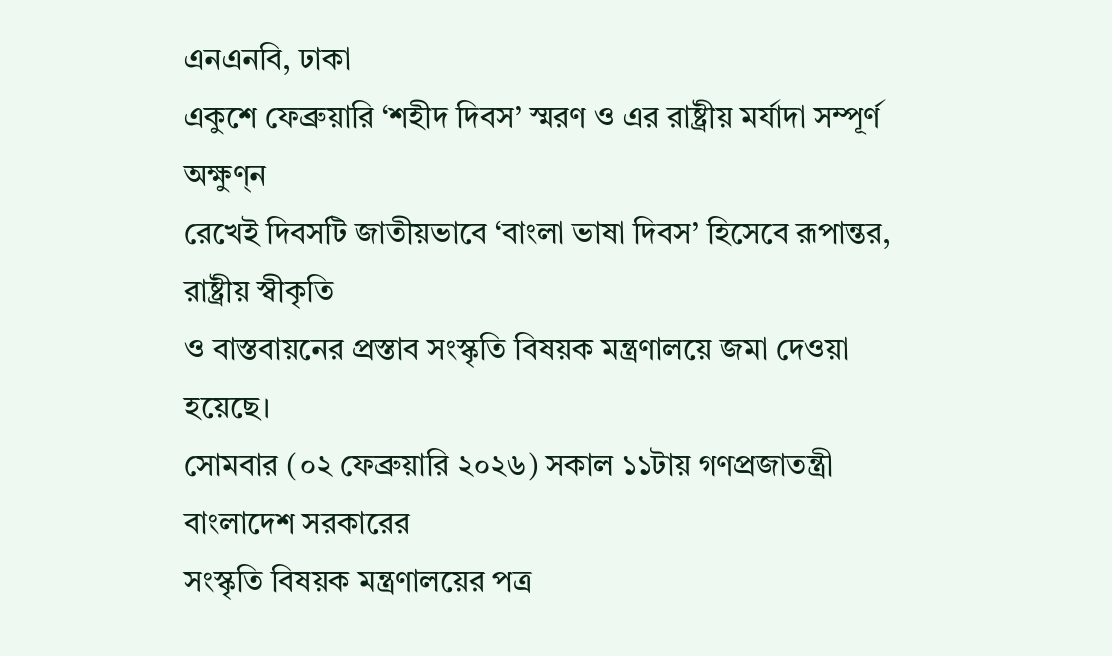এনএনবি, ঢাকা
একুশে ফেব্রুয়ারি ‘শহীদ দিবস’ স্মরণ ও এর রাষ্ট্রীয় মর্যাদা সম্পূর্ণ অক্ষুণ্ন
রেখেই দিবসটি জাতীয়ভাবে ‘বাংলা ভাষা দিবস’ হিসেবে রূপান্তর, রাষ্ট্রীয় স্বীকৃতি
ও বাস্তবায়নের প্রস্তাব সংস্কৃতি বিষয়ক মন্ত্রণালয়ে জমা দেওয়া হয়েছে।
সোমবার (০২ ফেব্রুয়ারি ২০২৬) সকাল ১১টায় গণপ্রজাতন্ত্রী বাংলাদেশ সরকারের
সংস্কৃতি বিষয়ক মন্ত্রণালয়ের পত্র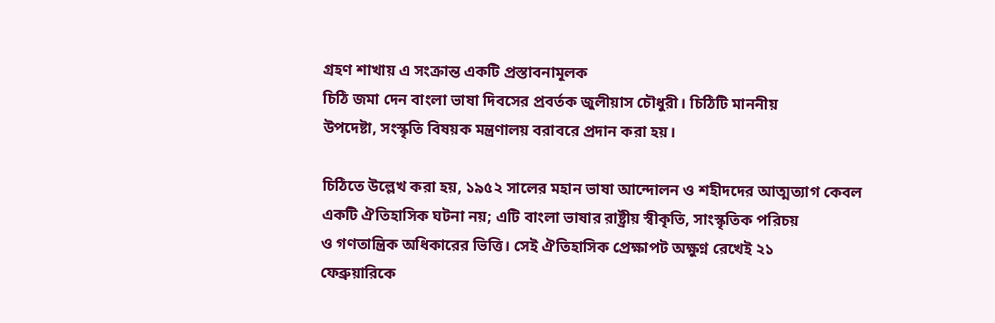গ্রহণ শাখায় এ সংক্রান্ত একটি প্রস্তাবনামূলক
চিঠি জমা দেন বাংলা ভাষা দিবসের প্রবর্তক জুলীয়াস চৌধুরী। চিঠিটি মাননীয়
উপদেষ্টা, সংস্কৃতি বিষয়ক মন্ত্রণালয় বরাবরে প্রদান করা হয়।

চিঠিতে উল্লেখ করা হয়, ১৯৫২ সালের মহান ভাষা আন্দোলন ও শহীদদের আত্মত্যাগ কেবল
একটি ঐতিহাসিক ঘটনা নয়; এটি বাংলা ভাষার রাষ্ট্রীয় স্বীকৃতি, সাংস্কৃতিক পরিচয়
ও গণতান্ত্রিক অধিকারের ভিত্তি। সেই ঐতিহাসিক প্রেক্ষাপট অক্ষুণ্ন রেখেই ২১
ফেব্রুয়ারিকে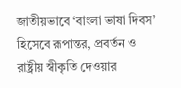জাতীয়ভাবে ‘বাংলা ভাষা দিবস’ হিসেবে রূপান্তর, প্রবর্তন ও
রাষ্ট্রীয় স্বীকৃতি দেওয়ার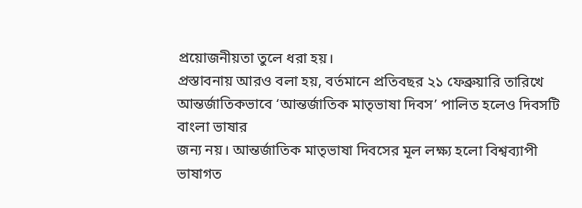প্রয়োজনীয়তা তুলে ধরা হয়।
প্রস্তাবনায় আরও বলা হয়, বর্তমানে প্রতিবছর ২১ ফেব্রুয়ারি তারিখে
আন্তর্জাতিকভাবে ‘আন্তর্জাতিক মাতৃভাষা দিবস’ পালিত হলেও দিবসটি বাংলা ভাষার
জন্য নয়। আন্তর্জাতিক মাতৃভাষা দিবসের মূল লক্ষ্য হলো বিশ্বব্যাপী ভাষাগত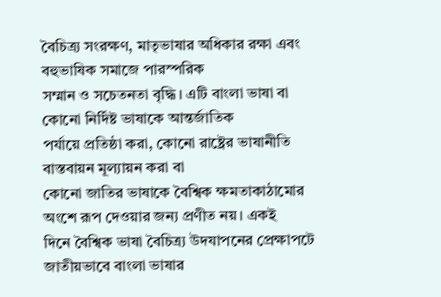বৈচিত্র্য সংরক্ষণ, মাতৃভাষার অধিকার রক্ষা এবং বহুভাষিক সমাজে পারস্পরিক
সম্মান ও সচেতনতা বৃদ্ধি। এটি বাংলা ভাষা বা কোনো নির্দিষ্ট ভাষাকে আন্তর্জাতিক
পর্যায়ে প্রতিষ্ঠা করা, কোনো রাষ্ট্রের ভাষানীতি বাস্তবায়ন মূল্যায়ন করা বা
কোনো জাতির ভাষাকে বৈশ্বিক ক্ষমতাকাঠামোর অংশে রূপ দেওয়ার জন্য প্রণীত নয়। একই
দিনে বৈশ্বিক ভাষা বৈচিত্র্য উদযাপনের প্রেক্ষাপটে জাতীয়ভাবে বাংলা ভাষার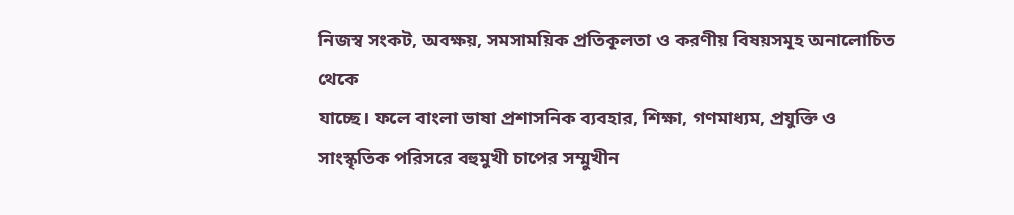নিজস্ব সংকট, অবক্ষয়, সমসাময়িক প্রতিকূলতা ও করণীয় বিষয়সমূহ অনালোচিত থেকে
যাচ্ছে। ফলে বাংলা ভাষা প্রশাসনিক ব্যবহার, শিক্ষা, গণমাধ্যম, প্রযুক্তি ও
সাংস্কৃতিক পরিসরে বহুমুখী চাপের সম্মুখীন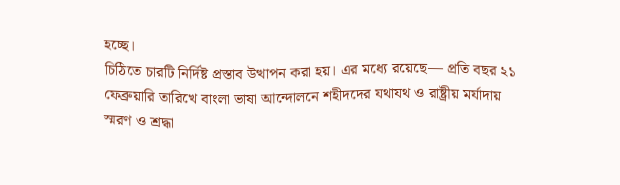হচ্ছে।
চিঠিতে চারটি নির্দিষ্ট প্রস্তাব উত্থাপন করা হয়। এর মধ্যে রয়েছে— প্রতি বছর ২১
ফেব্রুয়ারি তারিখে বাংলা ভাষা আন্দোলনে শহীদদের যথাযথ ও রাষ্ট্রীয় মর্যাদায়
স্মরণ ও শ্রদ্ধা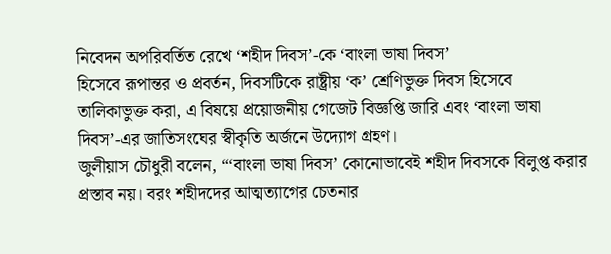নিবেদন অপরিবর্তিত রেখে ‘শহীদ দিবস’-কে ‘বাংলা ভাষা দিবস’
হিসেবে রূপান্তর ও প্রবর্তন, দিবসটিকে রাষ্ট্রীয় ‘ক’ শ্রেণিভুক্ত দিবস হিসেবে
তালিকাভুক্ত করা, এ বিষয়ে প্রয়োজনীয় গেজেট বিজ্ঞপ্তি জারি এবং ‘বাংলা ভাষা
দিবস’-এর জাতিসংঘের স্বীকৃতি অর্জনে উদ্যোগ গ্রহণ।
জুলীয়াস চৌধুরী বলেন, “‘বাংলা ভাষা দিবস’ কোনোভাবেই শহীদ দিবসকে বিলুপ্ত করার
প্রস্তাব নয়। বরং শহীদদের আত্মত্যাগের চেতনার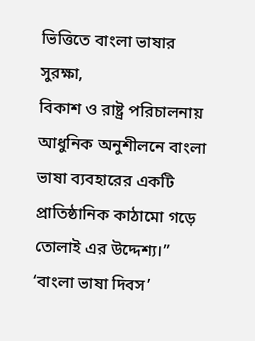ভিত্তিতে বাংলা ভাষার সুরক্ষা,
বিকাশ ও রাষ্ট্র পরিচালনায় আধুনিক অনুশীলনে বাংলা ভাষা ব্যবহারের একটি
প্রাতিষ্ঠানিক কাঠামো গড়ে তোলাই এর উদ্দেশ্য।”
‘বাংলা ভাষা দিবস’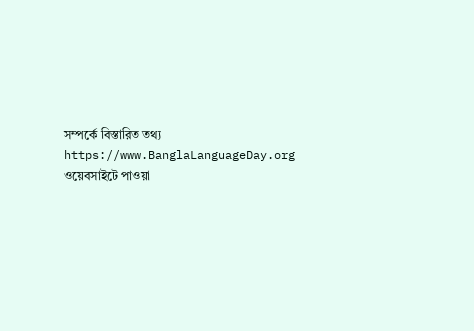সম্পর্কে বিস্তারিত তথ্য https://www.BanglaLanguageDay.org
ওয়েবসাইটে পাওয়া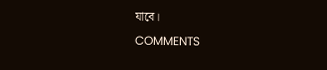যাবে।
COMMENTS